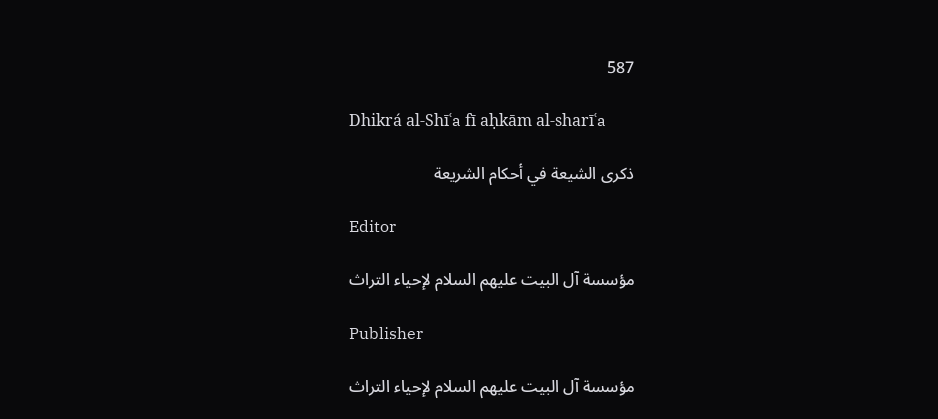587

Dhikrá al-Shīʿa fī aḥkām al-sharīʿa

ذكرى الشيعة في أحكام الشريعة

Editor

مؤسسة آل البيت عليهم السلام لإحياء التراث

Publisher

مؤسسة آل البيت عليهم السلام لإحياء التراث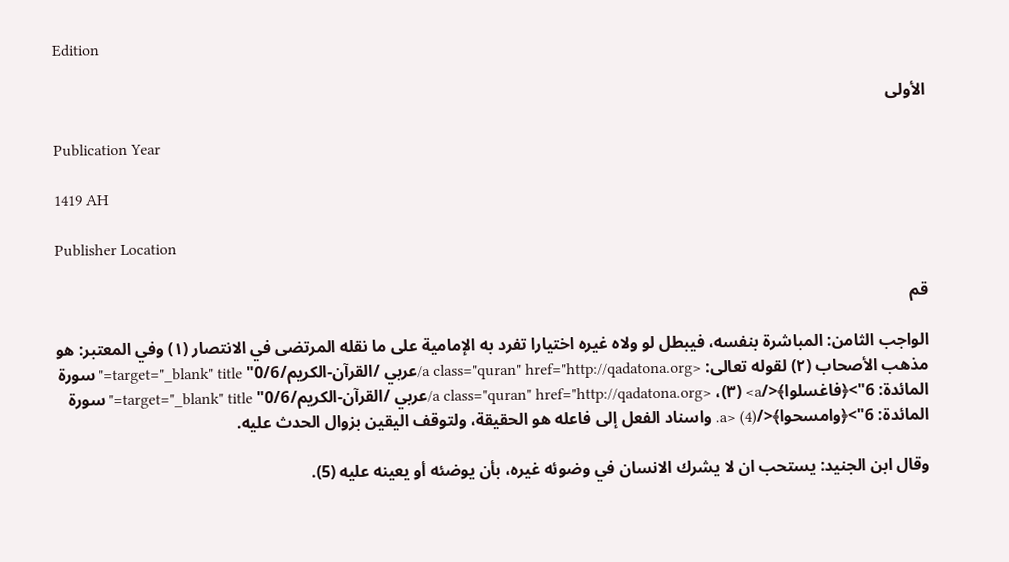Edition

الأولى

Publication Year

1419 AH

Publisher Location

قم

الواجب الثامن: المباشرة بنفسه، فيبطل لو ولاه غيره اختيارا تفرد به الإمامية على ما نقله المرتضى في الانتصار (١) وفي المعتبر: هو مذهب الأصحاب (٢) لقوله تعالى: <a class="quran" href="http://qadatona.org/عربي /القرآن-الكريم/0/6" target="_blank" title="سورة المائدة: 6">﴿فاغسلوا﴾</a> (٣)، <a class="quran" href="http://qadatona.org/عربي /القرآن-الكريم/0/6" target="_blank" title="سورة المائدة: 6">﴿وامسحوا﴾</a> (4). واسناد الفعل إلى فاعله هو الحقيقة، ولتوقف اليقين بزوال الحدث عليه.

وقال ابن الجنيد: يستحب ان لا يشرك الانسان في وضوئه غيره، بأن يوضئه أو يعينه عليه (5).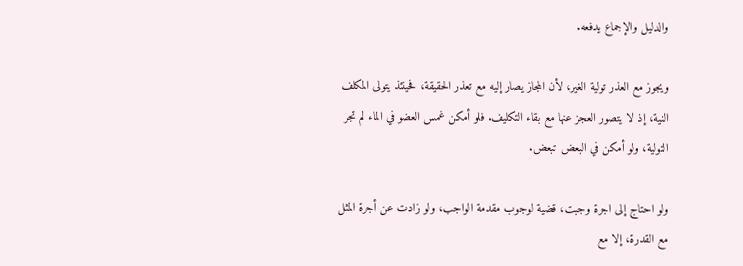والدليل والإجماع يدفعه.

ويجوز مع العذر تولية الغير، لأن المجاز يصار إليه مع تعذر الحقيقة، فحينئذ يتولى المكلف النية، إذ لا يتصور العجز عنها مع بقاء التكليف. فلو أمكن غمس العضو في الماء لم تجر التولية، ولو أمكن في البعض تبعض.

ولو احتاج إلى اجرة وجبت، قضية لوجوب مقدمة الواجب، ولو زادت عن أجرة المثل مع القدرة، إلا مع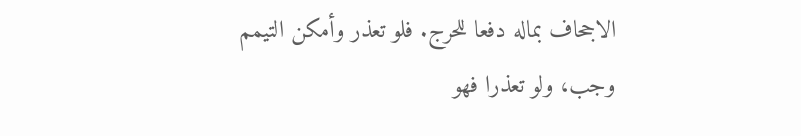الاجحاف بماله دفعا للحرج. فلو تعذر وأمكن التيمم وجب، ولو تعذرا فهو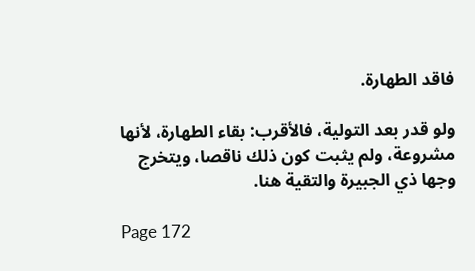فاقد الطهارة.

ولو قدر بعد التولية، فالأقرب: بقاء الطهارة، لأنها مشروعة، ولم يثبت كون ذلك ناقصا، ويتخرج وجها ذي الجبيرة والتقية هنا.

Page 172